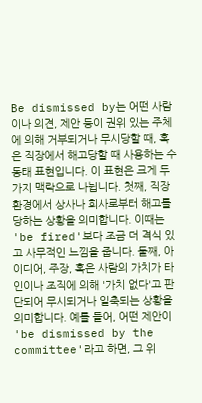Be dismissed by는 어떤 사람이나 의견, 제안 등이 권위 있는 주체에 의해 거부되거나 무시당할 때, 혹은 직장에서 해고당할 때 사용하는 수동태 표현입니다. 이 표현은 크게 두 가지 맥락으로 나뉩니다. 첫째, 직장 환경에서 상사나 회사로부터 해고를 당하는 상황을 의미합니다. 이때는 'be fired'보다 조금 더 격식 있고 사무적인 느낌을 줍니다. 둘째, 아이디어, 주장, 혹은 사람의 가치가 타인이나 조직에 의해 '가치 없다'고 판단되어 무시되거나 일축되는 상황을 의미합니다. 예를 들어, 어떤 제안이 'be dismissed by the committee'라고 하면, 그 위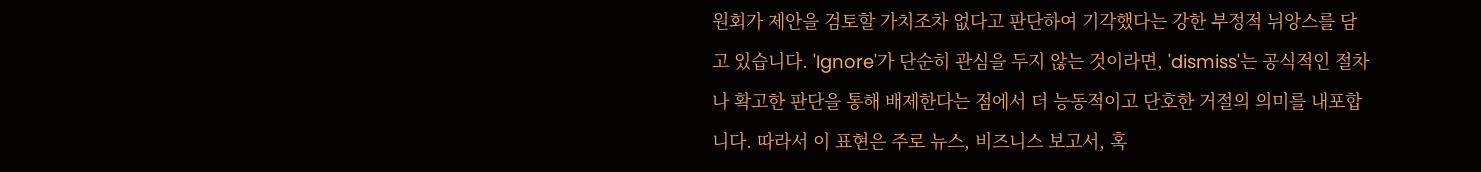원회가 제안을 검토할 가치조차 없다고 판단하여 기각했다는 강한 부정적 뉘앙스를 담고 있습니다. 'Ignore'가 단순히 관심을 두지 않는 것이라면, 'dismiss'는 공식적인 절차나 확고한 판단을 통해 배제한다는 점에서 더 능동적이고 단호한 거절의 의미를 내포합니다. 따라서 이 표현은 주로 뉴스, 비즈니스 보고서, 혹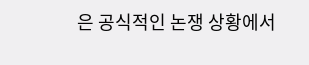은 공식적인 논쟁 상황에서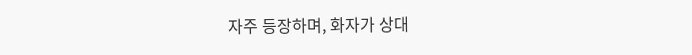자주 등장하며, 화자가 상대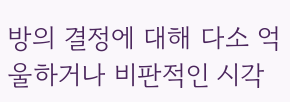방의 결정에 대해 다소 억울하거나 비판적인 시각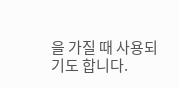을 가질 때 사용되기도 합니다.